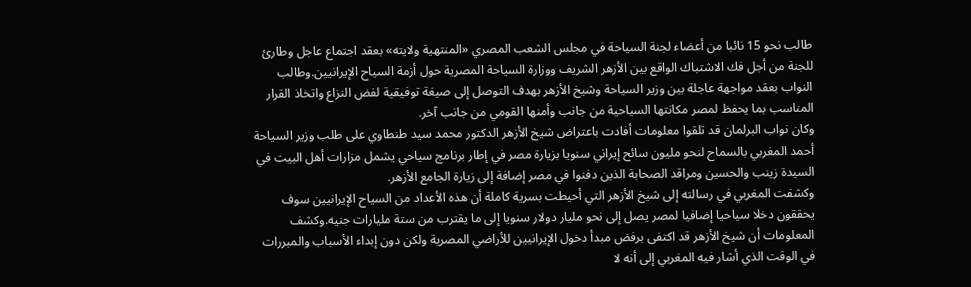طالب نحو 15 نائبا من أعضاء لجنة السياحة في مجلس الشعب المصري «المنتهية ولايته» بعقد اجتماع عاجل وطارئ للجنة من أجل فك الاشتباك الواقع بين الأزهر الشريف ووزارة السياحة المصرية حول أزمة السياح الإيرانيين.وطالب النواب بعقد مواجهة عاجلة بين وزير السياحة وشيخ الأزهر بهدف التوصل إلى صيغة توفيقية لفض النزاع واتخاذ القرار المناسب بما يحفظ لمصر مكانتها السياحية من جانب وأمنها القومي من جانب آخر.
وكان نواب البرلمان قد تلقوا معلومات أفادت باعتراض شيخ الأزهر الدكتور محمد سيد طنطاوي على طلب وزير السياحة أحمد المغربي بالسماح لنحو مليون سائح إيراني سنويا بزيارة مصر في إطار برنامج سياحي يشمل مزارات أهل البيت في السيدة زينب والحسين ومراقد الصحابة الذين دفنوا في مصر إضافة إلى زيارة الجامع الأزهر.
وكشفت المغربي في رسالته إلى شيخ الأزهر التي أحيطت بسرية كاملة أن هذه الأعداد من السياح الإيرانيين سوف يحققون دخلا سياحيا إضافيا لمصر يصل إلى نحو مليار دولار سنويا إلى ما يقترب من ستة مليارات جنيه.وكشف المعلومات أن شيخ الأزهر قد اكتفى برفض مبدأ دخول الإيرانيين للأراضي المصرية ولكن دون إبداء الأسباب والمبررات في الوقت الذي أشار فيه المغربي إلى أنه لا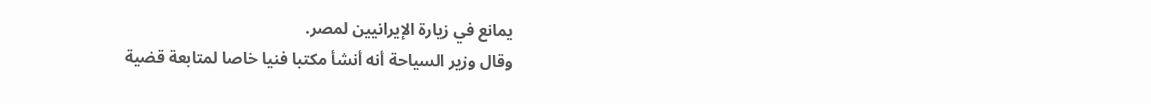يمانع في زيارة الإيرانيين لمصر.
وقال وزير السياحة أنه أنشأ مكتبا فنيا خاصا لمتابعة قضية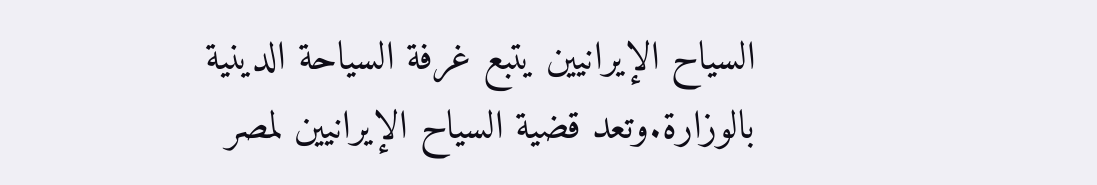السياح الإيرانيين يتبع غرفة السياحة الدينية بالوزارة.وتعد قضية السياح الإيرانيين لمصر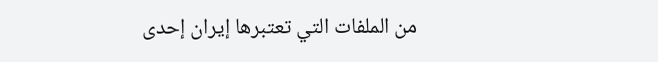من الملفات التي تعتبرها إيران إحدى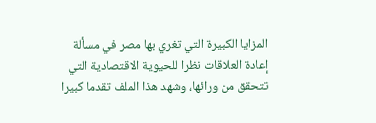المزايا الكبيرة التي تغري بها مصر في مسألة إعادة العلاقات نظرا للحيوية الاقتصادية التي تتحقق من ورائها، وشهد هذا الملف تقدما كبيرا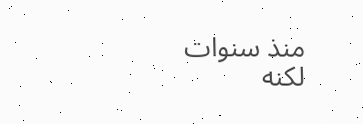منذ سنوات لكنه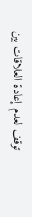توقف لعدم إعادة العلاقات بين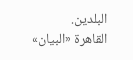البلدين.
القاهرة «البيان»